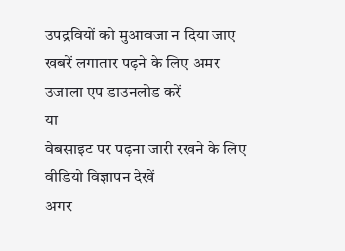उपद्रवियों को मुआवजा न दिया जाए
खबरें लगातार पढ़ने के लिए अमर उजाला एप डाउनलोड करें
या
वेबसाइट पर पढ़ना जारी रखने के लिए वीडियो विज्ञापन देखें
अगर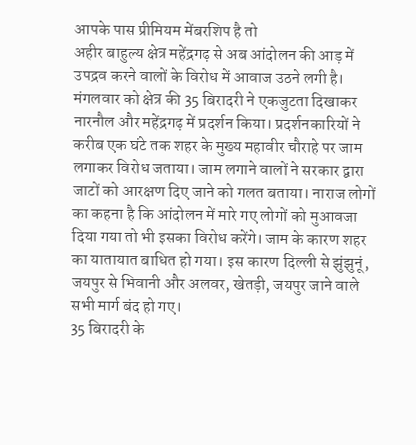आपके पास प्रीमियम मेंबरशिप है तो
अहीर बाहुल्य क्षेत्र महेंद्रगढ़ से अब आंदोलन की आड़ में उपद्रव करने वालों के विरोध में आवाज उठने लगी है। मंगलवार को क्षेत्र की 35 बिरादरी ने एकजुटता दिखाकर नारनौल और महेंद्रगढ़ में प्रदर्शन किया। प्रदर्शनकारियों ने करीब एक घंटे तक शहर के मुख्य महावीर चौराहे पर जाम लगाकर विरोध जताया। जाम लगाने वालों ने सरकार द्वारा जाटों को आरक्षण दिए जाने को गलत बताया। नाराज लोगों का कहना है कि आंदोलन में मारे गए लोगों को मुआवजा दिया गया तो भी इसका विरोध करेंगे। जाम के कारण शहर का यातायात बाधित हो गया। इस कारण दिल्ली से झुंझुनूं, जयपुर से भिवानी और अलवर, खेतड़ी, जयपुर जाने वाले सभी मार्ग बंद हो गए।
35 बिरादरी के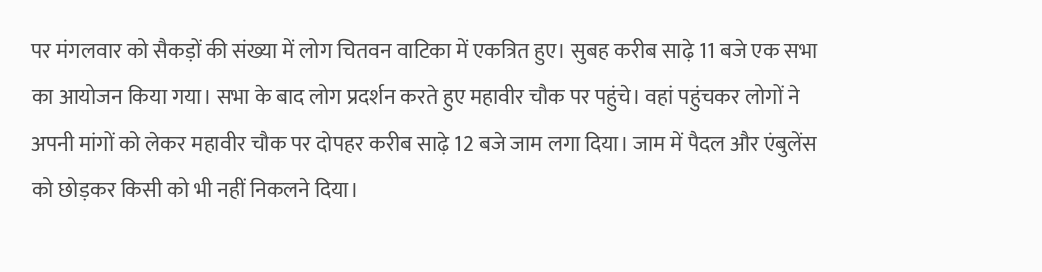पर मंगलवार को सैकड़ों की संख्या में लोग चितवन वाटिका में एकत्रित हुए। सुबह करीब साढ़े 11 बजे एक सभा का आयोजन किया गया। सभा के बाद लोग प्रदर्शन करते हुए महावीर चौक पर पहुंचे। वहां पहुंचकर लोगों ने अपनी मांगों को लेकर महावीर चौक पर दोपहर करीब साढ़े 12 बजे जाम लगा दिया। जाम में पैदल और एंबुलेंस को छोड़कर किसी को भी नहीं निकलने दिया।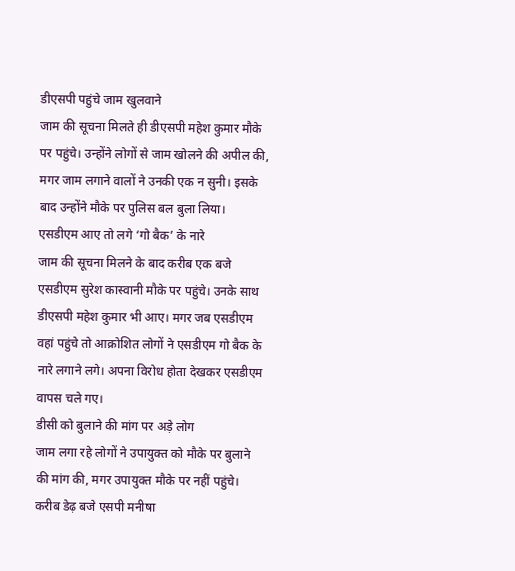डीएसपी पहुंचे जाम खुलवाने
जाम की सूचना मिलते ही डीएसपी महेश कुमार मौके पर पहुंचे। उन्होंने लोगों से जाम खोलने की अपील की, मगर जाम लगाने वालों ने उनकी एक न सुनी। इसके बाद उन्होंने मौके पर पुलिस बल बुला लिया।
एसडीएम आए तो लगे ‘गो बैक’ के नारे
जाम की सूचना मिलने के बाद करीब एक बजे एसडीएम सुरेश कास्वानी मौके पर पहुंचे। उनके साथ डीएसपी महेश कुमार भी आए। मगर जब एसडीएम वहां पहुंचे तो आक्रोशित लोगों ने एसडीएम गो बैक के नारे लगाने लगे। अपना विरोध होता देखकर एसडीएम वापस चले गए।
डीसी को बुलाने की मांग पर अड़े लोग
जाम लगा रहे लोगों ने उपायुक्त को मौके पर बुलाने की मांग की, मगर उपायुक्त मौके पर नहीं पहुंचे। करीब डेढ़ बजे एसपी मनीषा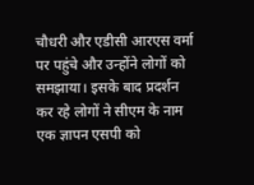चौधरी और एडीसी आरएस वर्मा पर पहुंचे और उन्होंने लोगों को समझाया। इसके बाद प्रदर्शन कर रहे लोगों ने सीएम के नाम एक ज्ञापन एसपी को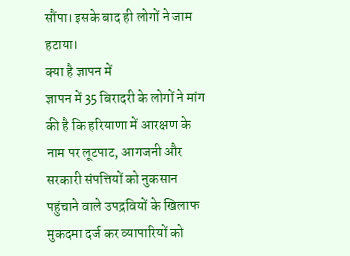सौंपा। इसके बाद ही लोगों ने जाम हटाया।
क्या है ज्ञापन में
ज्ञापन में 35 बिरादरी के लोगों ने मांग की है कि हरियाणा में आरक्षण के नाम पर लूटपाट, आगजनी और सरकारी संपत्तियों को नुकसान पहुंचाने वाले उपद्रवियों के खिलाफ मुकदमा दर्ज कर व्यापारियों को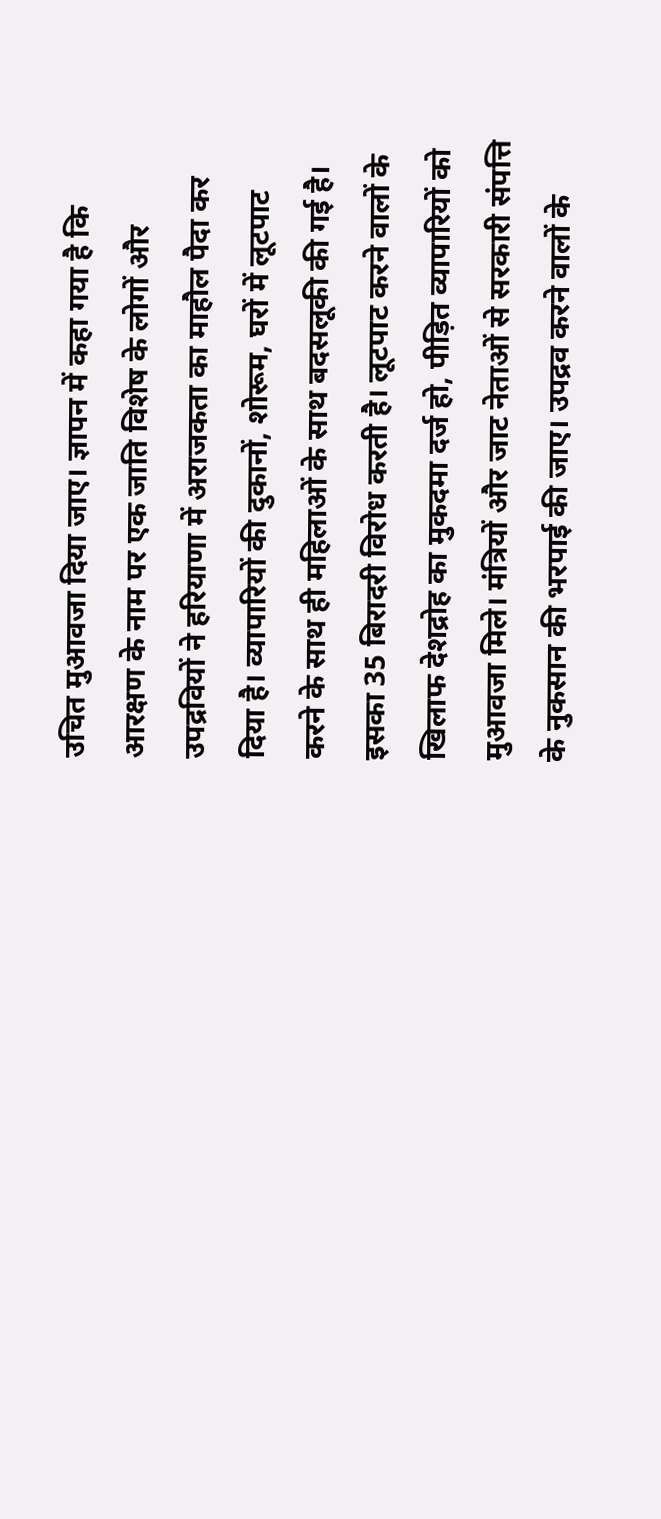उचित मुआवजा दिया जाए। ज्ञापन में कहा गया है कि आरक्षण के नाम पर एक जाति विशेष के लोगों और उपद्रवियों ने हरियाणा में अराजकता का माहौल पैदा कर दिया है। व्यापारियों की दुकानों, शोरूम, घरों में लूटपाट करने के साथ ही महिलाओं के साथ बदसलूकी की गई है। इसका 35 बिरादरी विरोध करती है। लूटपाट करने वालों के खिलाफ देशद्रोह का मुकदमा दर्ज हो, पीड़ित व्यापारियों को मुआवजा मिले। मंत्रियों और जाट नेताओं से सरकारी संपत्ति के नुकसान की भरपाई की जाए। उपद्रव करने वालों के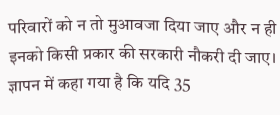परिवारों को न तो मुआवजा दिया जाए और न ही इनको किसी प्रकार की सरकारी नौकरी दी जाए। ज्ञापन में कहा गया है कि यदि 35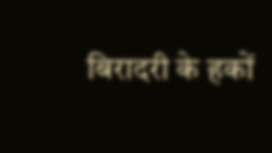बिरादरी के हकों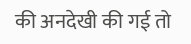की अनदेखी की गई तो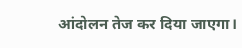आंदोलन तेज कर दिया जाएगा।